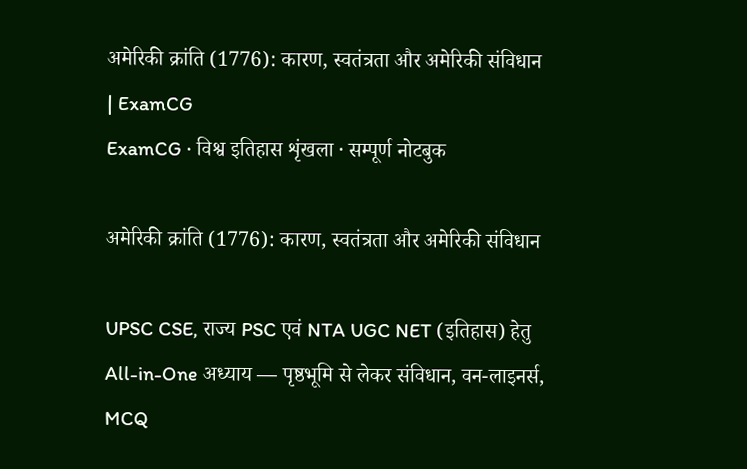अमेरिकी क्रांति (1776): कारण, स्वतंत्रता और अमेरिकी संविधान | ExamCG
ExamCG · विश्व इतिहास शृंखला · सम्पूर्ण नोटबुक

अमेरिकी क्रांति (1776): कारण, स्वतंत्रता और अमेरिकी संविधान

UPSC CSE, राज्य PSC एवं NTA UGC NET (इतिहास) हेतु All-in-One अध्याय — पृष्ठभूमि से लेकर संविधान, वन-लाइनर्स, MCQ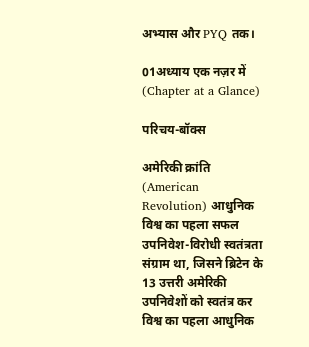अभ्यास और PYQ तक।

01अध्याय एक नज़र में (Chapter at a Glance)

परिचय-बॉक्स

अमेरिकी क्रांति (American Revolution) आधुनिक विश्व का पहला सफल उपनिवेश-विरोधी स्वतंत्रता संग्राम था, जिसने ब्रिटेन के 13 उत्तरी अमेरिकी उपनिवेशों को स्वतंत्र कर विश्व का पहला आधुनिक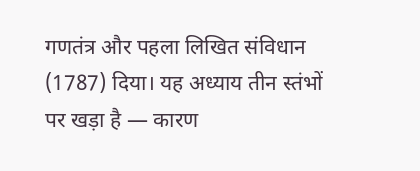गणतंत्र और पहला लिखित संविधान (1787) दिया। यह अध्याय तीन स्तंभों पर खड़ा है — कारण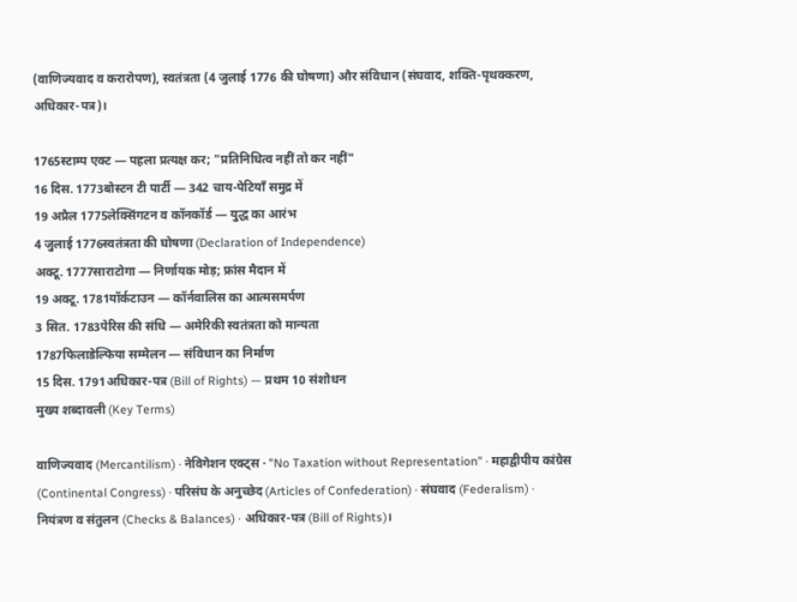(वाणिज्यवाद व करारोपण), स्वतंत्रता (4 जुलाई 1776 की घोषणा) और संविधान (संघवाद, शक्ति-पृथक्करण, अधिकार-पत्र)।

1765स्टाम्प एक्ट — पहला प्रत्यक्ष कर; "प्रतिनिधित्व नहीं तो कर नहीं"
16 दिस. 1773बोस्टन टी पार्टी — 342 चाय-पेटियाँ समुद्र में
19 अप्रैल 1775लेक्सिंगटन व कॉनकॉर्ड — युद्ध का आरंभ
4 जुलाई 1776स्वतंत्रता की घोषणा (Declaration of Independence)
अक्टू. 1777साराटोगा — निर्णायक मोड़; फ्रांस मैदान में
19 अक्टू. 1781यॉर्कटाउन — कॉर्नवालिस का आत्मसमर्पण
3 सित. 1783पेरिस की संधि — अमेरिकी स्वतंत्रता को मान्यता
1787फिलाडेल्फिया सम्मेलन — संविधान का निर्माण
15 दिस. 1791अधिकार-पत्र (Bill of Rights) — प्रथम 10 संशोधन
मुख्य शब्दावली (Key Terms)

वाणिज्यवाद (Mercantilism) · नेविगेशन एक्ट्स · "No Taxation without Representation" · महाद्वीपीय कांग्रेस (Continental Congress) · परिसंघ के अनुच्छेद (Articles of Confederation) · संघवाद (Federalism) · नियंत्रण व संतुलन (Checks & Balances) · अधिकार-पत्र (Bill of Rights)।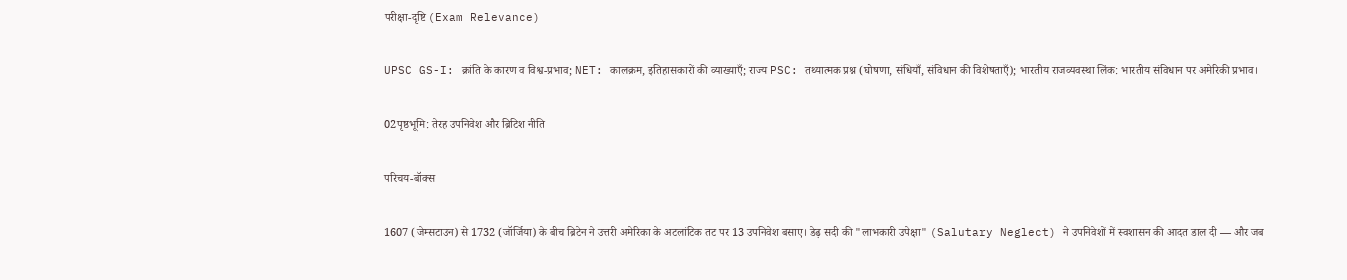परीक्षा-दृष्टि (Exam Relevance)

UPSC GS-I: क्रांति के कारण व विश्व-प्रभाव; NET: कालक्रम, इतिहासकारों की व्याख्याएँ; राज्य PSC: तथ्यात्मक प्रश्न (घोषणा, संधियाँ, संविधान की विशेषताएँ); भारतीय राजव्यवस्था लिंक: भारतीय संविधान पर अमेरिकी प्रभाव।

02पृष्ठभूमि: तेरह उपनिवेश और ब्रिटिश नीति

परिचय-बॉक्स

1607 (जेम्सटाउन) से 1732 (जॉर्जिया) के बीच ब्रिटेन ने उत्तरी अमेरिका के अटलांटिक तट पर 13 उपनिवेश बसाए। डेढ़ सदी की "लाभकारी उपेक्षा" (Salutary Neglect) ने उपनिवेशों में स्वशासन की आदत डाल दी — और जब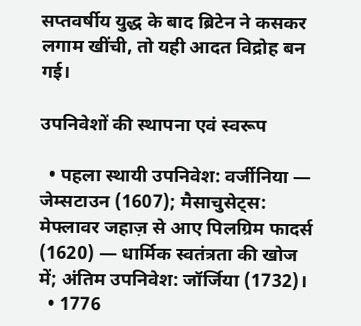सप्तवर्षीय युद्ध के बाद ब्रिटेन ने कसकर लगाम खींची, तो यही आदत विद्रोह बन गई।

उपनिवेशों की स्थापना एवं स्वरूप

  • पहला स्थायी उपनिवेश: वर्जीनिया — जेम्सटाउन (1607); मैसाचुसेट्स: मेफ्लावर जहाज़ से आए पिलग्रिम फादर्स (1620) — धार्मिक स्वतंत्रता की खोज में; अंतिम उपनिवेश: जॉर्जिया (1732)।
  • 1776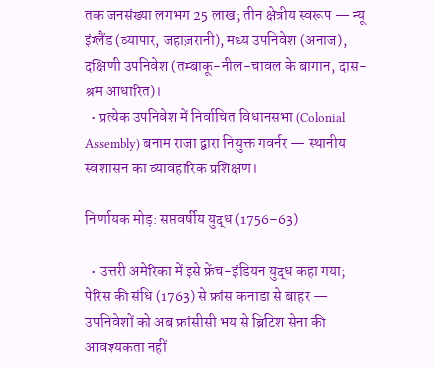तक जनसंख्या लगभग 25 लाख; तीन क्षेत्रीय स्वरूप — न्यू इंग्लैंड (व्यापार, जहाज़रानी), मध्य उपनिवेश (अनाज), दक्षिणी उपनिवेश (तम्बाकू-नील-चावल के बागान, दास-श्रम आधारित)।
  • प्रत्येक उपनिवेश में निर्वाचित विधानसभा (Colonial Assembly) बनाम राजा द्वारा नियुक्त गवर्नर — स्थानीय स्वशासन का व्यावहारिक प्रशिक्षण।

निर्णायक मोड़: सप्तवर्षीय युद्ध (1756–63)

  • उत्तरी अमेरिका में इसे फ्रेंच-इंडियन युद्ध कहा गया; पेरिस की संधि (1763) से फ्रांस कनाडा से बाहर — उपनिवेशों को अब फ्रांसीसी भय से ब्रिटिश सेना की आवश्यकता नहीं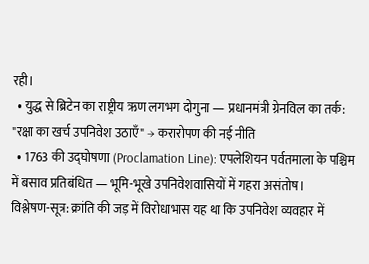रही।
  • युद्ध से ब्रिटेन का राष्ट्रीय ऋण लगभग दोगुना — प्रधानमंत्री ग्रेनविल का तर्क: "रक्षा का खर्च उपनिवेश उठाएँ" → करारोपण की नई नीति
  • 1763 की उद्घोषणा (Proclamation Line): एपलेशियन पर्वतमाला के पश्चिम में बसाव प्रतिबंधित — भूमि-भूखे उपनिवेशवासियों में गहरा असंतोष।
विश्लेषण-सूत्र: क्रांति की जड़ में विरोधाभास यह था कि उपनिवेश व्यवहार में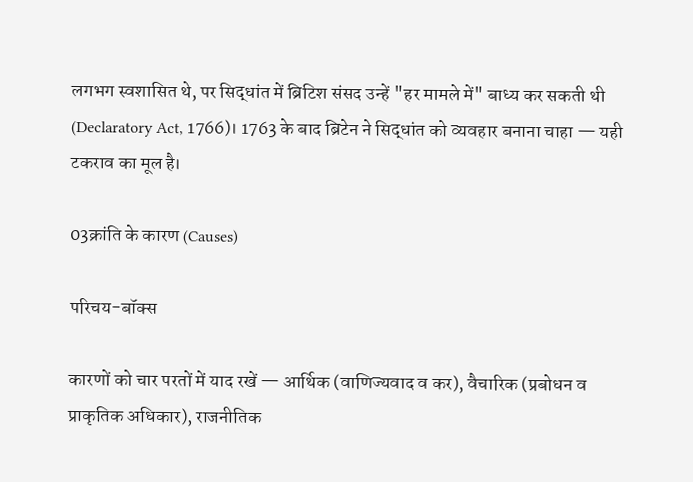लगभग स्वशासित थे, पर सिद्धांत में ब्रिटिश संसद उन्हें "हर मामले में" बाध्य कर सकती थी (Declaratory Act, 1766)। 1763 के बाद ब्रिटेन ने सिद्धांत को व्यवहार बनाना चाहा — यही टकराव का मूल है।

03क्रांति के कारण (Causes)

परिचय-बॉक्स

कारणों को चार परतों में याद रखें — आर्थिक (वाणिज्यवाद व कर), वैचारिक (प्रबोधन व प्राकृतिक अधिकार), राजनीतिक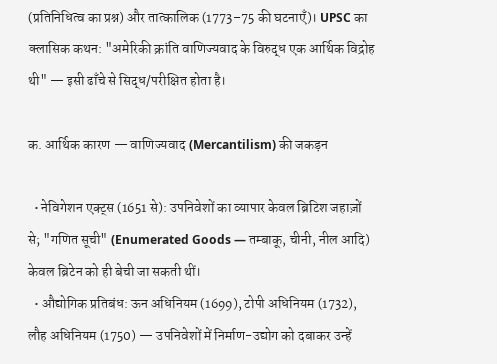(प्रतिनिधित्व का प्रश्न) और तात्कालिक (1773–75 की घटनाएँ)। UPSC का क्लासिक कथन: "अमेरिकी क्रांति वाणिज्यवाद के विरुद्ध एक आर्थिक विद्रोह थी" — इसी ढाँचे से सिद्ध/परीक्षित होता है।

क. आर्थिक कारण — वाणिज्यवाद (Mercantilism) की जकड़न

  • नेविगेशन एक्ट्स (1651 से): उपनिवेशों का व्यापार केवल ब्रिटिश जहाज़ों से; "गणित सूची" (Enumerated Goods — तम्बाकू, चीनी, नील आदि) केवल ब्रिटेन को ही बेची जा सकती थीं।
  • औद्योगिक प्रतिबंध: ऊन अधिनियम (1699), टोपी अधिनियम (1732), लौह अधिनियम (1750) — उपनिवेशों में निर्माण-उद्योग को दबाकर उन्हें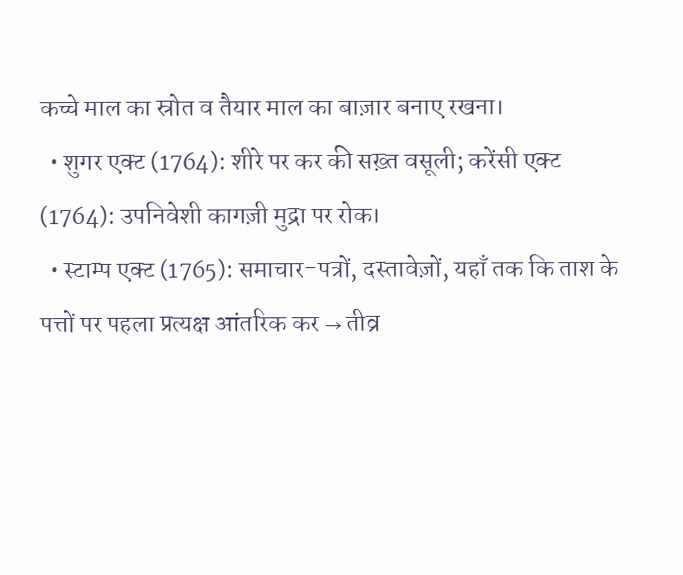कच्चे माल का स्रोत व तैयार माल का बाज़ार बनाए रखना।
  • शुगर एक्ट (1764): शीरे पर कर की सख़्त वसूली; करेंसी एक्ट (1764): उपनिवेशी कागज़ी मुद्रा पर रोक।
  • स्टाम्प एक्ट (1765): समाचार-पत्रों, दस्तावेज़ों, यहाँ तक कि ताश के पत्तों पर पहला प्रत्यक्ष आंतरिक कर → तीव्र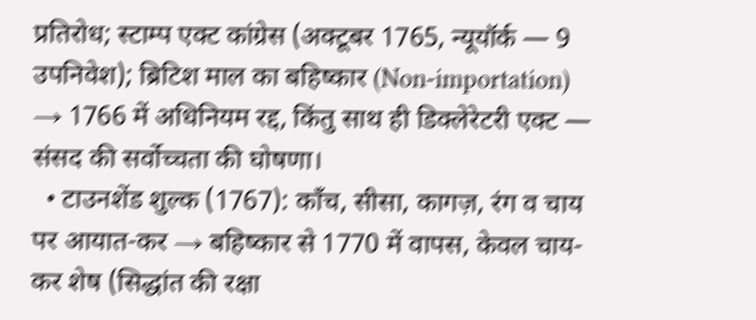प्रतिरोध; स्टाम्प एक्ट कांग्रेस (अक्टूबर 1765, न्यूयॉर्क — 9 उपनिवेश); ब्रिटिश माल का बहिष्कार (Non-importation) → 1766 में अधिनियम रद्द, किंतु साथ ही डिक्लेरेटरी एक्ट — संसद की सर्वोच्चता की घोषणा।
  • टाउनशेंड शुल्क (1767): काँच, सीसा, कागज़, रंग व चाय पर आयात-कर → बहिष्कार से 1770 में वापस, केवल चाय-कर शेष (सिद्धांत की रक्षा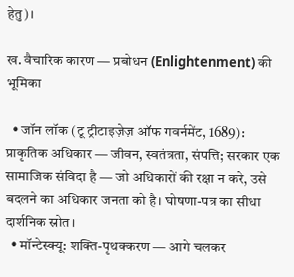हेतु)।

ख. वैचारिक कारण — प्रबोधन (Enlightenment) की भूमिका

  • जॉन लॉक (टू ट्रीटाइज़ेज़ ऑफ गवर्नमेंट, 1689): प्राकृतिक अधिकार — जीवन, स्वतंत्रता, संपत्ति; सरकार एक सामाजिक संविदा है — जो अधिकारों की रक्षा न करे, उसे बदलने का अधिकार जनता को है। घोषणा-पत्र का सीधा दार्शनिक स्रोत।
  • मॉन्टेस्क्यू: शक्ति-पृथक्करण — आगे चलकर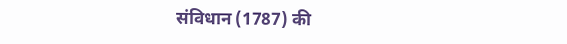संविधान (1787) की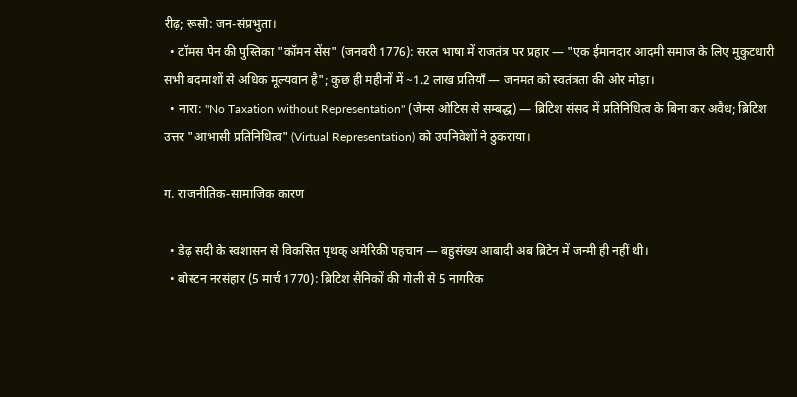रीढ़; रूसो: जन-संप्रभुता।
  • टॉमस पेन की पुस्तिका "कॉमन सेंस" (जनवरी 1776): सरल भाषा में राजतंत्र पर प्रहार — "एक ईमानदार आदमी समाज के लिए मुकुटधारी सभी बदमाशों से अधिक मूल्यवान है"; कुछ ही महीनों में ~1.2 लाख प्रतियाँ — जनमत को स्वतंत्रता की ओर मोड़ा।
  • नारा: "No Taxation without Representation" (जेम्स ओटिस से सम्बद्ध) — ब्रिटिश संसद में प्रतिनिधित्व के बिना कर अवैध; ब्रिटिश उत्तर "आभासी प्रतिनिधित्व" (Virtual Representation) को उपनिवेशों ने ठुकराया।

ग. राजनीतिक-सामाजिक कारण

  • डेढ़ सदी के स्वशासन से विकसित पृथक् अमेरिकी पहचान — बहुसंख्य आबादी अब ब्रिटेन में जन्मी ही नहीं थी।
  • बोस्टन नरसंहार (5 मार्च 1770): ब्रिटिश सैनिकों की गोली से 5 नागरिक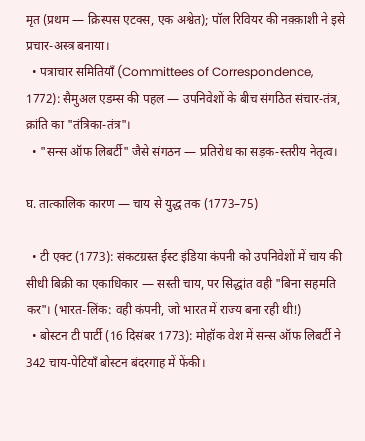मृत (प्रथम — क्रिस्पस एटक्स, एक अश्वेत); पॉल रिवियर की नक़्क़ाशी ने इसे प्रचार-अस्त्र बनाया।
  • पत्राचार समितियाँ (Committees of Correspondence, 1772): सैमुअल एडम्स की पहल — उपनिवेशों के बीच संगठित संचार-तंत्र, क्रांति का "तंत्रिका-तंत्र"।
  • "सन्स ऑफ लिबर्टी" जैसे संगठन — प्रतिरोध का सड़क-स्तरीय नेतृत्व।

घ. तात्कालिक कारण — चाय से युद्ध तक (1773–75)

  • टी एक्ट (1773): संकटग्रस्त ईस्ट इंडिया कंपनी को उपनिवेशों में चाय की सीधी बिक्री का एकाधिकार — सस्ती चाय, पर सिद्धांत वही "बिना सहमति कर"। (भारत-लिंक: वही कंपनी, जो भारत में राज्य बना रही थी!)
  • बोस्टन टी पार्टी (16 दिसंबर 1773): मोहॉक वेश में सन्स ऑफ लिबर्टी ने 342 चाय-पेटियाँ बोस्टन बंदरगाह में फेंकी।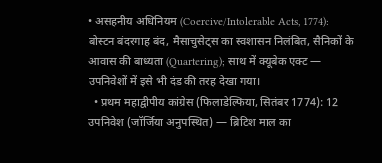• असहनीय अधिनियम (Coercive/Intolerable Acts, 1774): बोस्टन बंदरगाह बंद, मैसाचुसेट्स का स्वशासन निलंबित, सैनिकों के आवास की बाध्यता (Quartering); साथ में क्यूबेक एक्ट — उपनिवेशों में इसे भी दंड की तरह देखा गया।
  • प्रथम महाद्वीपीय कांग्रेस (फिलाडेल्फिया, सितंबर 1774): 12 उपनिवेश (जॉर्जिया अनुपस्थित) — ब्रिटिश माल का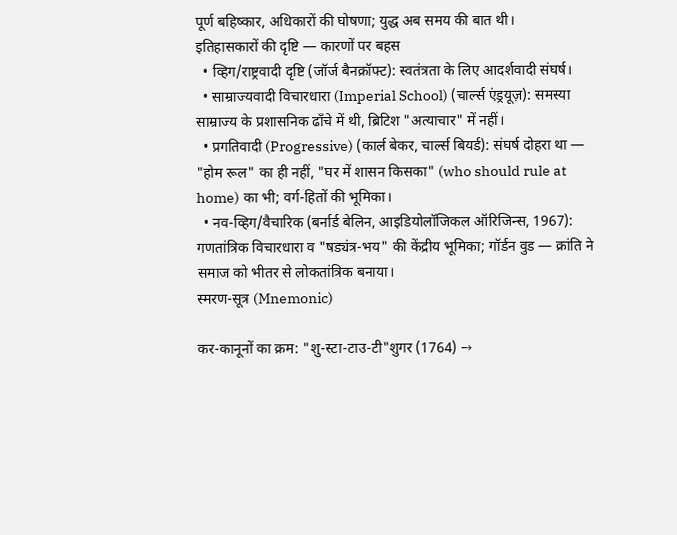पूर्ण बहिष्कार, अधिकारों की घोषणा; युद्ध अब समय की बात थी।
इतिहासकारों की दृष्टि — कारणों पर बहस
  • व्हिग/राष्ट्रवादी दृष्टि (जॉर्ज बैनक्रॉफ्ट): स्वतंत्रता के लिए आदर्शवादी संघर्ष।
  • साम्राज्यवादी विचारधारा (Imperial School) (चार्ल्स एंड्रयूज़): समस्या साम्राज्य के प्रशासनिक ढाँचे में थी, ब्रिटिश "अत्याचार" में नहीं।
  • प्रगतिवादी (Progressive) (कार्ल बेकर, चार्ल्स बियर्ड): संघर्ष दोहरा था — "होम रूल" का ही नहीं, "घर में शासन किसका" (who should rule at home) का भी; वर्ग-हितों की भूमिका।
  • नव-व्हिग/वैचारिक (बर्नार्ड बेलिन, आइडियोलॉजिकल ऑरिजिन्स, 1967): गणतांत्रिक विचारधारा व "षड्यंत्र-भय" की केंद्रीय भूमिका; गॉर्डन वुड — क्रांति ने समाज को भीतर से लोकतांत्रिक बनाया।
स्मरण-सूत्र (Mnemonic)

कर-कानूनों का क्रम: "शु-स्टा-टाउ-टी"शुगर (1764) →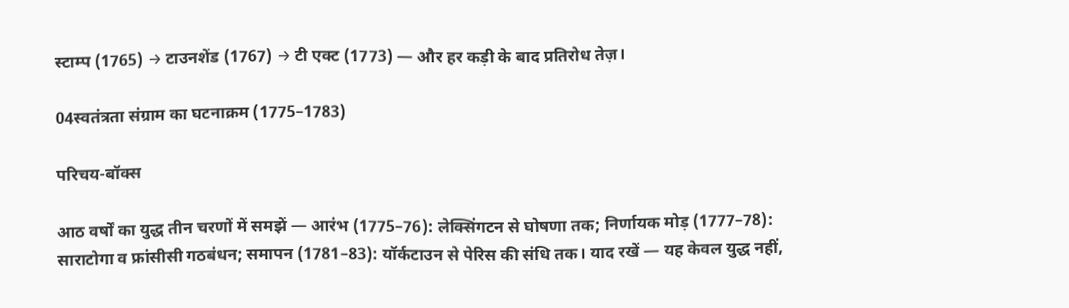स्टाम्प (1765) → टाउनशेंड (1767) → टी एक्ट (1773) — और हर कड़ी के बाद प्रतिरोध तेज़।

04स्वतंत्रता संग्राम का घटनाक्रम (1775–1783)

परिचय-बॉक्स

आठ वर्षों का युद्ध तीन चरणों में समझें — आरंभ (1775–76): लेक्सिंगटन से घोषणा तक; निर्णायक मोड़ (1777–78): साराटोगा व फ्रांसीसी गठबंधन; समापन (1781–83): यॉर्कटाउन से पेरिस की संधि तक। याद रखें — यह केवल युद्ध नहीं,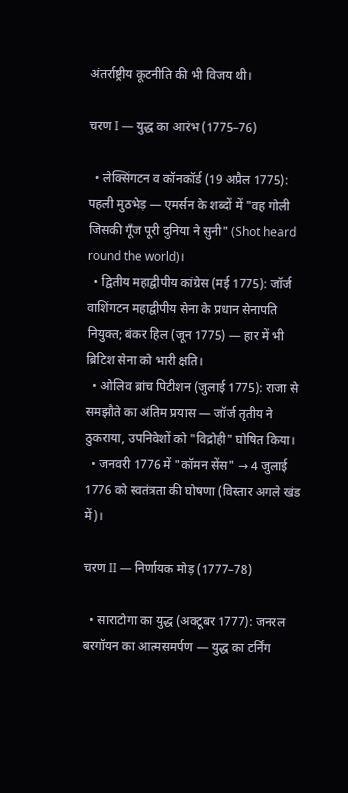अंतर्राष्ट्रीय कूटनीति की भी विजय थी।

चरण I — युद्ध का आरंभ (1775–76)

  • लेक्सिंगटन व कॉनकॉर्ड (19 अप्रैल 1775): पहली मुठभेड़ — एमर्सन के शब्दों में "वह गोली जिसकी गूँज पूरी दुनिया ने सुनी" (Shot heard round the world)।
  • द्वितीय महाद्वीपीय कांग्रेस (मई 1775): जॉर्ज वाशिंगटन महाद्वीपीय सेना के प्रधान सेनापति नियुक्त; बंकर हिल (जून 1775) — हार में भी ब्रिटिश सेना को भारी क्षति।
  • ओलिव ब्रांच पिटीशन (जुलाई 1775): राजा से समझौते का अंतिम प्रयास — जॉर्ज तृतीय ने ठुकराया, उपनिवेशों को "विद्रोही" घोषित किया।
  • जनवरी 1776 में "कॉमन सेंस" → 4 जुलाई 1776 को स्वतंत्रता की घोषणा (विस्तार अगले खंड में)।

चरण II — निर्णायक मोड़ (1777–78)

  • साराटोगा का युद्ध (अक्टूबर 1777): जनरल बरगॉयन का आत्मसमर्पण — युद्ध का टर्निंग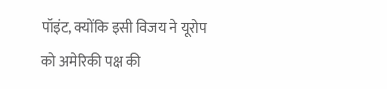पॉइंट, क्योंकि इसी विजय ने यूरोप को अमेरिकी पक्ष की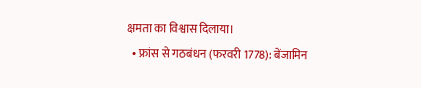क्षमता का विश्वास दिलाया।
  • फ्रांस से गठबंधन (फरवरी 1778): बेंजामिन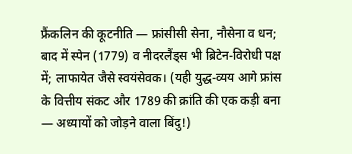फ्रैंकलिन की कूटनीति — फ्रांसीसी सेना, नौसेना व धन; बाद में स्पेन (1779) व नीदरलैंड्स भी ब्रिटेन-विरोधी पक्ष में; लाफायेत जैसे स्वयंसेवक। (यही युद्ध-व्यय आगे फ्रांस के वित्तीय संकट और 1789 की क्रांति की एक कड़ी बना — अध्यायों को जोड़ने वाला बिंदु!)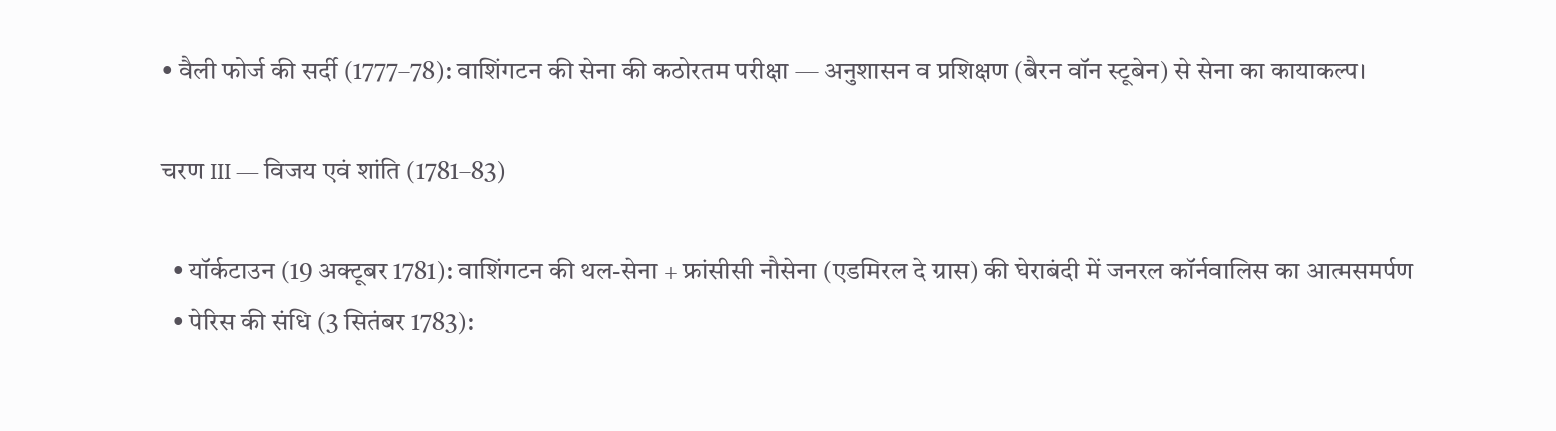• वैली फोर्ज की सर्दी (1777–78): वाशिंगटन की सेना की कठोरतम परीक्षा — अनुशासन व प्रशिक्षण (बैरन वॉन स्टूबेन) से सेना का कायाकल्प।

चरण III — विजय एवं शांति (1781–83)

  • यॉर्कटाउन (19 अक्टूबर 1781): वाशिंगटन की थल-सेना + फ्रांसीसी नौसेना (एडमिरल दे ग्रास) की घेराबंदी में जनरल कॉर्नवालिस का आत्मसमर्पण
  • पेरिस की संधि (3 सितंबर 1783):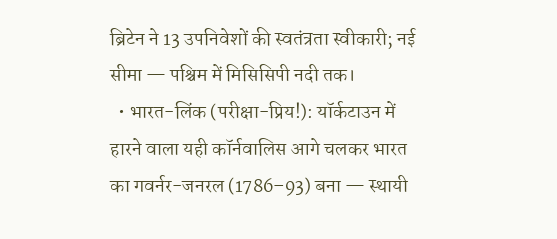ब्रिटेन ने 13 उपनिवेशों की स्वतंत्रता स्वीकारी; नई सीमा — पश्चिम में मिसिसिपी नदी तक।
  • भारत-लिंक (परीक्षा-प्रिय!): यॉर्कटाउन में हारने वाला यही कॉर्नवालिस आगे चलकर भारत का गवर्नर-जनरल (1786–93) बना — स्थायी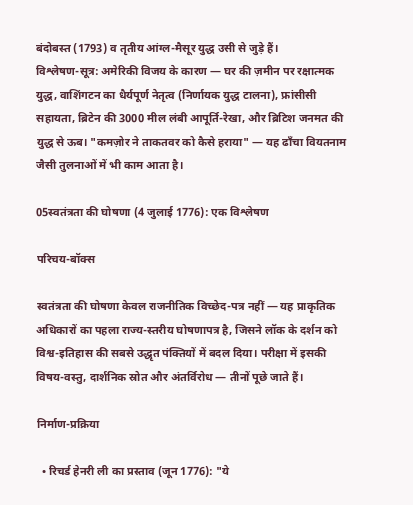बंदोबस्त (1793) व तृतीय आंग्ल-मैसूर युद्ध उसी से जुड़े हैं।
विश्लेषण-सूत्र: अमेरिकी विजय के कारण — घर की ज़मीन पर रक्षात्मक युद्ध, वाशिंगटन का धैर्यपूर्ण नेतृत्व (निर्णायक युद्ध टालना), फ्रांसीसी सहायता, ब्रिटेन की 3000 मील लंबी आपूर्ति-रेखा, और ब्रिटिश जनमत की युद्ध से ऊब। "कमज़ोर ने ताकतवर को कैसे हराया" — यह ढाँचा वियतनाम जैसी तुलनाओं में भी काम आता है।

05स्वतंत्रता की घोषणा (4 जुलाई 1776): एक विश्लेषण

परिचय-बॉक्स

स्वतंत्रता की घोषणा केवल राजनीतिक विच्छेद-पत्र नहीं — यह प्राकृतिक अधिकारों का पहला राज्य-स्तरीय घोषणापत्र है, जिसने लॉक के दर्शन को विश्व-इतिहास की सबसे उद्धृत पंक्तियों में बदल दिया। परीक्षा में इसकी विषय-वस्तु, दार्शनिक स्रोत और अंतर्विरोध — तीनों पूछे जाते हैं।

निर्माण-प्रक्रिया

  • रिचर्ड हेनरी ली का प्रस्ताव (जून 1776): "ये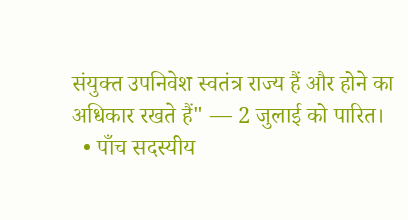संयुक्त उपनिवेश स्वतंत्र राज्य हैं और होने का अधिकार रखते हैं" — 2 जुलाई को पारित।
  • पाँच सदस्यीय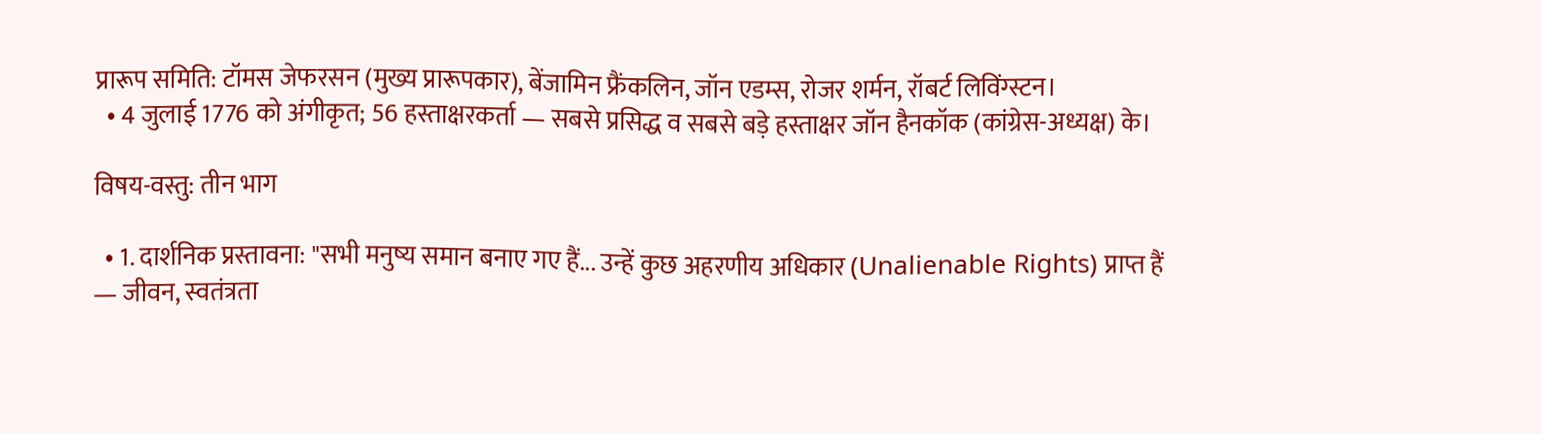प्रारूप समिति: टॉमस जेफरसन (मुख्य प्रारूपकार), बेंजामिन फ्रैंकलिन, जॉन एडम्स, रोजर शर्मन, रॉबर्ट लिविंग्स्टन।
  • 4 जुलाई 1776 को अंगीकृत; 56 हस्ताक्षरकर्ता — सबसे प्रसिद्ध व सबसे बड़े हस्ताक्षर जॉन हैनकॉक (कांग्रेस-अध्यक्ष) के।

विषय-वस्तु: तीन भाग

  • 1. दार्शनिक प्रस्तावना: "सभी मनुष्य समान बनाए गए हैं... उन्हें कुछ अहरणीय अधिकार (Unalienable Rights) प्राप्त हैं — जीवन, स्वतंत्रता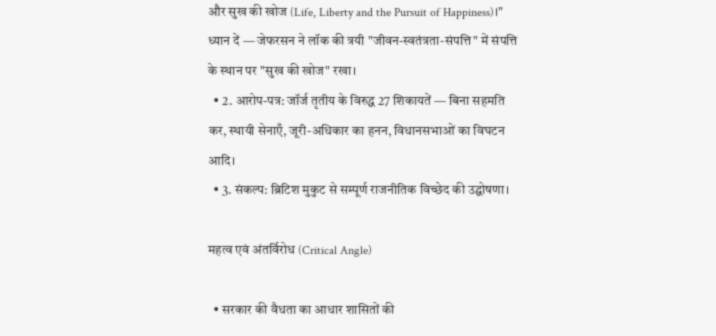और सुख की खोज (Life, Liberty and the Pursuit of Happiness)।" ध्यान दें — जेफरसन ने लॉक की त्रयी "जीवन-स्वतंत्रता-संपत्ति" में संपत्ति के स्थान पर "सुख की खोज" रखा।
  • 2. आरोप-पत्र: जॉर्ज तृतीय के विरुद्ध 27 शिकायतें — बिना सहमति कर, स्थायी सेनाएँ, जूरी-अधिकार का हनन, विधानसभाओं का विघटन आदि।
  • 3. संकल्प: ब्रिटिश मुकुट से सम्पूर्ण राजनीतिक विच्छेद की उद्घोषणा।

महत्व एवं अंतर्विरोध (Critical Angle)

  • सरकार की वैधता का आधार शासितों की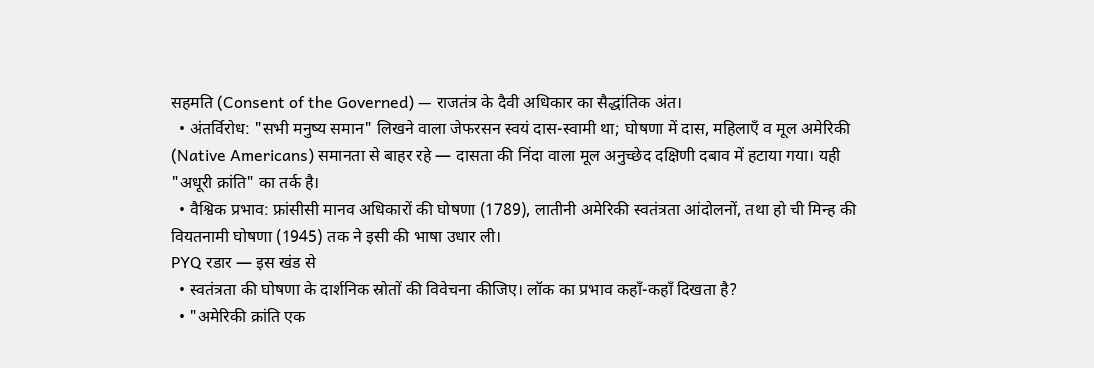सहमति (Consent of the Governed) — राजतंत्र के दैवी अधिकार का सैद्धांतिक अंत।
  • अंतर्विरोध: "सभी मनुष्य समान" लिखने वाला जेफरसन स्वयं दास-स्वामी था; घोषणा में दास, महिलाएँ व मूल अमेरिकी (Native Americans) समानता से बाहर रहे — दासता की निंदा वाला मूल अनुच्छेद दक्षिणी दबाव में हटाया गया। यही "अधूरी क्रांति" का तर्क है।
  • वैश्विक प्रभाव: फ्रांसीसी मानव अधिकारों की घोषणा (1789), लातीनी अमेरिकी स्वतंत्रता आंदोलनों, तथा हो ची मिन्ह की वियतनामी घोषणा (1945) तक ने इसी की भाषा उधार ली।
PYQ रडार — इस खंड से
  • स्वतंत्रता की घोषणा के दार्शनिक स्रोतों की विवेचना कीजिए। लॉक का प्रभाव कहाँ-कहाँ दिखता है?
  • "अमेरिकी क्रांति एक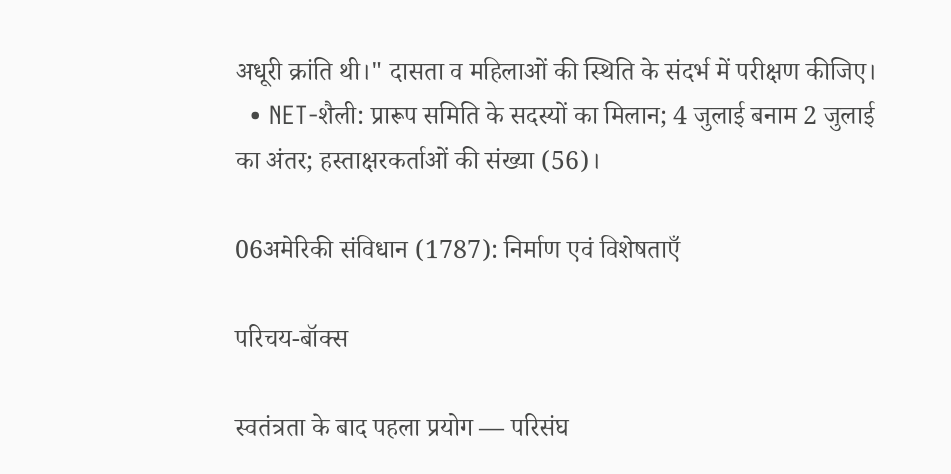अधूरी क्रांति थी।" दासता व महिलाओं की स्थिति के संदर्भ में परीक्षण कीजिए।
  • NET-शैली: प्रारूप समिति के सदस्यों का मिलान; 4 जुलाई बनाम 2 जुलाई का अंतर; हस्ताक्षरकर्ताओं की संख्या (56)।

06अमेरिकी संविधान (1787): निर्माण एवं विशेषताएँ

परिचय-बॉक्स

स्वतंत्रता के बाद पहला प्रयोग — परिसंघ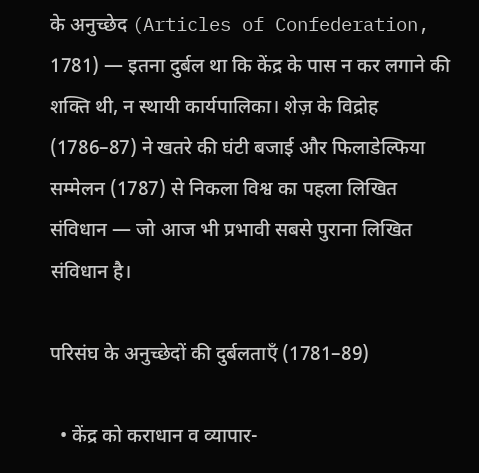के अनुच्छेद (Articles of Confederation, 1781) — इतना दुर्बल था कि केंद्र के पास न कर लगाने की शक्ति थी, न स्थायी कार्यपालिका। शेज़ के विद्रोह (1786–87) ने खतरे की घंटी बजाई और फिलाडेल्फिया सम्मेलन (1787) से निकला विश्व का पहला लिखित संविधान — जो आज भी प्रभावी सबसे पुराना लिखित संविधान है।

परिसंघ के अनुच्छेदों की दुर्बलताएँ (1781–89)

  • केंद्र को कराधान व व्यापार-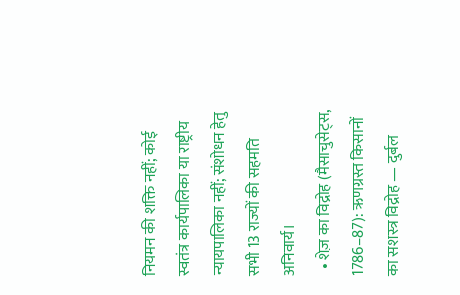नियमन की शक्ति नहीं; कोई स्वतंत्र कार्यपालिका या राष्ट्रीय न्यायपालिका नहीं; संशोधन हेतु सभी 13 राज्यों की सहमति अनिवार्य।
  • शेज़ का विद्रोह (मैसाचुसेट्स, 1786–87): ऋणग्रस्त किसानों का सशस्त्र विद्रोह — दुर्बल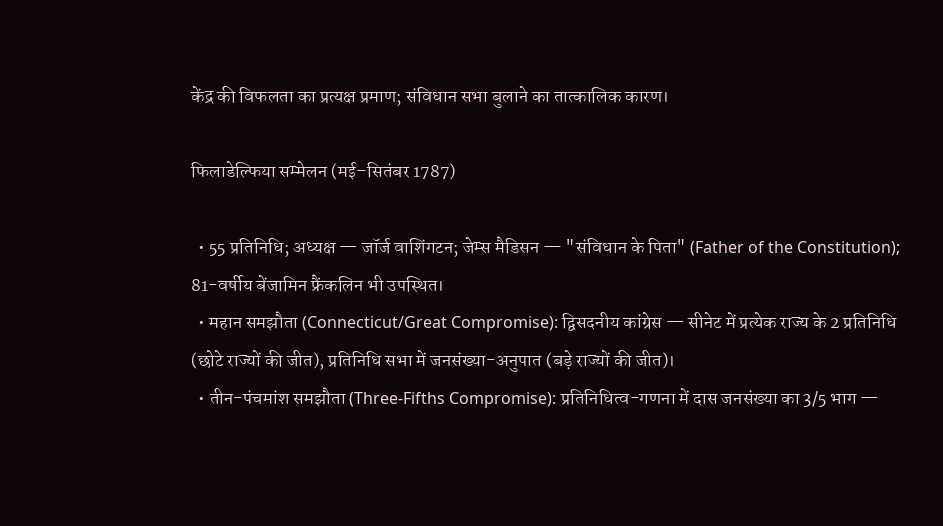केंद्र की विफलता का प्रत्यक्ष प्रमाण; संविधान सभा बुलाने का तात्कालिक कारण।

फिलाडेल्फिया सम्मेलन (मई–सितंबर 1787)

  • 55 प्रतिनिधि; अध्यक्ष — जॉर्ज वाशिंगटन; जेम्स मैडिसन — "संविधान के पिता" (Father of the Constitution); 81-वर्षीय बेंजामिन फ्रैंकलिन भी उपस्थित।
  • महान समझौता (Connecticut/Great Compromise): द्विसदनीय कांग्रेस — सीनेट में प्रत्येक राज्य के 2 प्रतिनिधि (छोटे राज्यों की जीत), प्रतिनिधि सभा में जनसंख्या-अनुपात (बड़े राज्यों की जीत)।
  • तीन-पंचमांश समझौता (Three-Fifths Compromise): प्रतिनिधित्व-गणना में दास जनसंख्या का 3/5 भाग —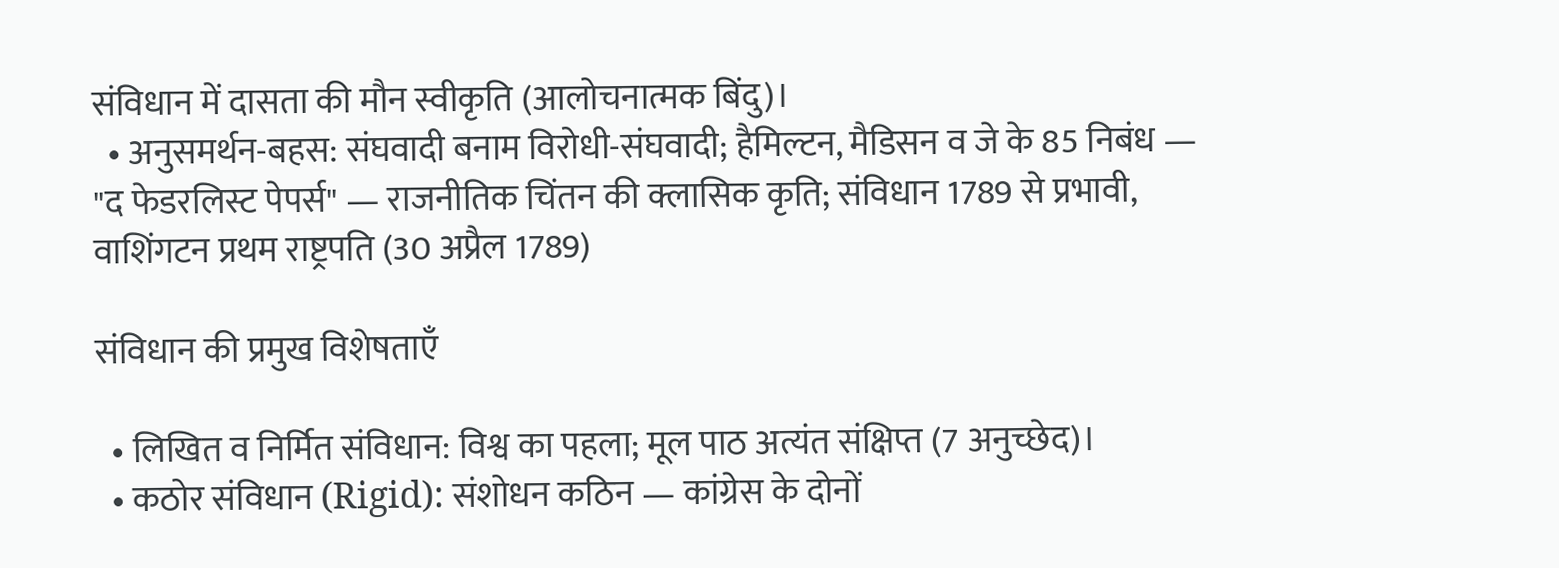संविधान में दासता की मौन स्वीकृति (आलोचनात्मक बिंदु)।
  • अनुसमर्थन-बहस: संघवादी बनाम विरोधी-संघवादी; हैमिल्टन, मैडिसन व जे के 85 निबंध — "द फेडरलिस्ट पेपर्स" — राजनीतिक चिंतन की क्लासिक कृति; संविधान 1789 से प्रभावी, वाशिंगटन प्रथम राष्ट्रपति (30 अप्रैल 1789)

संविधान की प्रमुख विशेषताएँ

  • लिखित व निर्मित संविधान: विश्व का पहला; मूल पाठ अत्यंत संक्षिप्त (7 अनुच्छेद)।
  • कठोर संविधान (Rigid): संशोधन कठिन — कांग्रेस के दोनों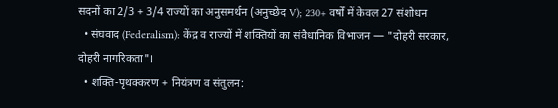सदनों का 2/3 + 3/4 राज्यों का अनुसमर्थन (अनुच्छेद V); 230+ वर्षों में केवल 27 संशोधन
  • संघवाद (Federalism): केंद्र व राज्यों में शक्तियों का संवैधानिक विभाजन — "दोहरी सरकार, दोहरी नागरिकता"।
  • शक्ति-पृथक्करण + नियंत्रण व संतुलन: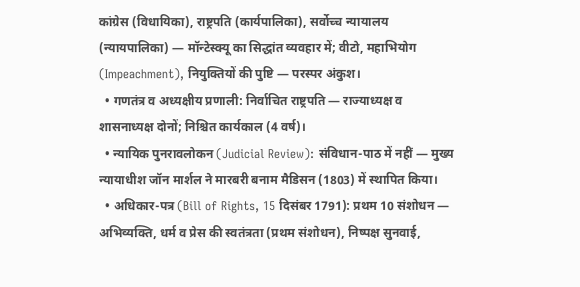कांग्रेस (विधायिका), राष्ट्रपति (कार्यपालिका), सर्वोच्च न्यायालय (न्यायपालिका) — मॉन्टेस्क्यू का सिद्धांत व्यवहार में; वीटो, महाभियोग (Impeachment), नियुक्तियों की पुष्टि — परस्पर अंकुश।
  • गणतंत्र व अध्यक्षीय प्रणाली: निर्वाचित राष्ट्रपति — राज्याध्यक्ष व शासनाध्यक्ष दोनों; निश्चित कार्यकाल (4 वर्ष)।
  • न्यायिक पुनरावलोकन (Judicial Review): संविधान-पाठ में नहीं — मुख्य न्यायाधीश जॉन मार्शल ने मारबरी बनाम मैडिसन (1803) में स्थापित किया।
  • अधिकार-पत्र (Bill of Rights, 15 दिसंबर 1791): प्रथम 10 संशोधन — अभिव्यक्ति, धर्म व प्रेस की स्वतंत्रता (प्रथम संशोधन), निष्पक्ष सुनवाई,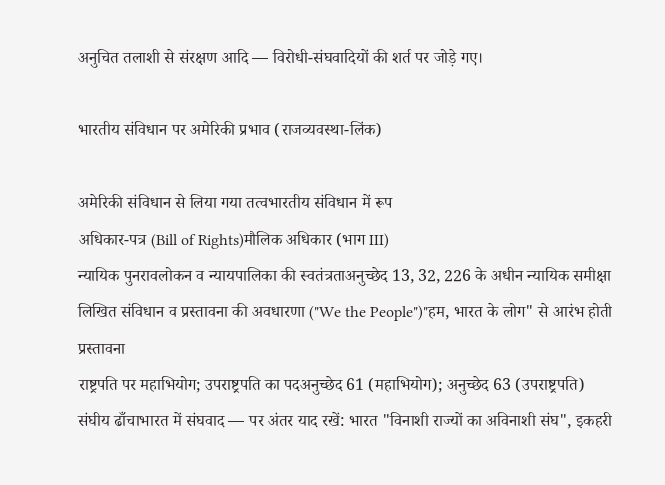अनुचित तलाशी से संरक्षण आदि — विरोधी-संघवादियों की शर्त पर जोड़े गए।

भारतीय संविधान पर अमेरिकी प्रभाव (राजव्यवस्था-लिंक)

अमेरिकी संविधान से लिया गया तत्वभारतीय संविधान में रूप
अधिकार-पत्र (Bill of Rights)मौलिक अधिकार (भाग III)
न्यायिक पुनरावलोकन व न्यायपालिका की स्वतंत्रताअनुच्छेद 13, 32, 226 के अधीन न्यायिक समीक्षा
लिखित संविधान व प्रस्तावना की अवधारणा ("We the People")"हम, भारत के लोग" से आरंभ होती प्रस्तावना
राष्ट्रपति पर महाभियोग; उपराष्ट्रपति का पदअनुच्छेद 61 (महाभियोग); अनुच्छेद 63 (उपराष्ट्रपति)
संघीय ढाँचाभारत में संघवाद — पर अंतर याद रखें: भारत "विनाशी राज्यों का अविनाशी संघ", इकहरी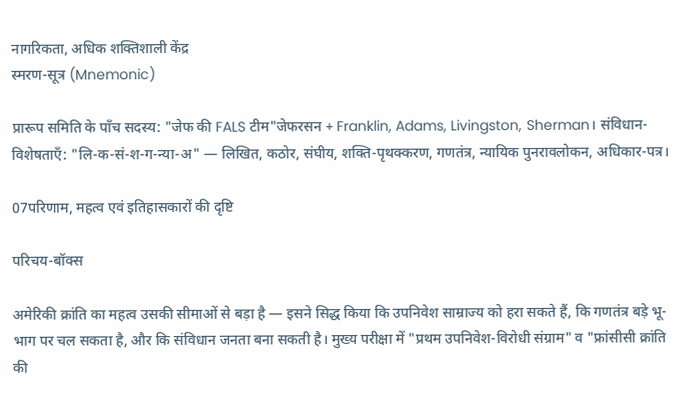नागरिकता, अधिक शक्तिशाली केंद्र
स्मरण-सूत्र (Mnemonic)

प्रारूप समिति के पाँच सदस्य: "जेफ की FALS टीम"जेफरसन + Franklin, Adams, Livingston, Sherman। संविधान-विशेषताएँ: "लि-क-सं-श-ग-न्या-अ" — लिखित, कठोर, संघीय, शक्ति-पृथक्करण, गणतंत्र, न्यायिक पुनरावलोकन, अधिकार-पत्र।

07परिणाम, महत्व एवं इतिहासकारों की दृष्टि

परिचय-बॉक्स

अमेरिकी क्रांति का महत्व उसकी सीमाओं से बड़ा है — इसने सिद्ध किया कि उपनिवेश साम्राज्य को हरा सकते हैं, कि गणतंत्र बड़े भू-भाग पर चल सकता है, और कि संविधान जनता बना सकती है। मुख्य परीक्षा में "प्रथम उपनिवेश-विरोधी संग्राम" व "फ्रांसीसी क्रांति की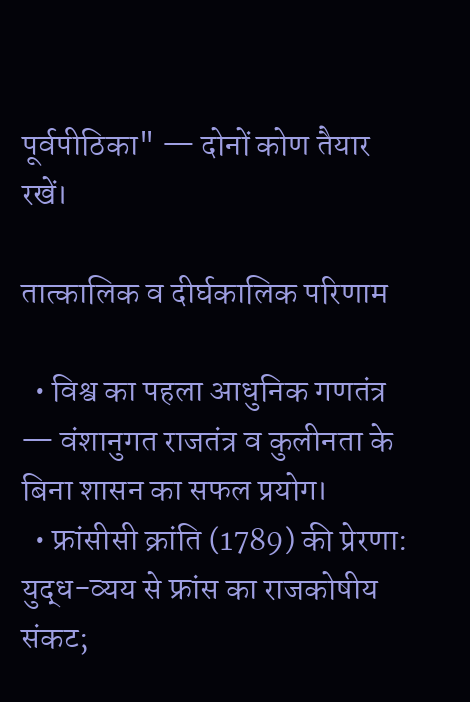पूर्वपीठिका" — दोनों कोण तैयार रखें।

तात्कालिक व दीर्घकालिक परिणाम

  • विश्व का पहला आधुनिक गणतंत्र — वंशानुगत राजतंत्र व कुलीनता के बिना शासन का सफल प्रयोग।
  • फ्रांसीसी क्रांति (1789) की प्रेरणा: युद्ध-व्यय से फ्रांस का राजकोषीय संकट;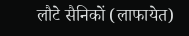लौटे सैनिकों (लाफायेत)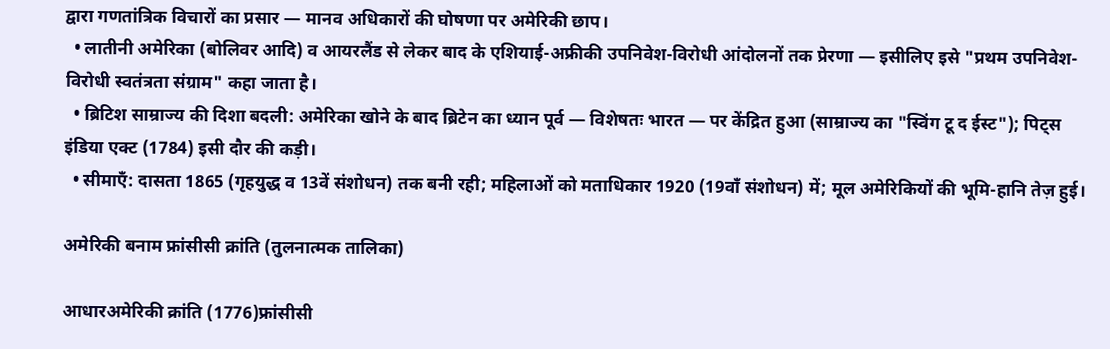द्वारा गणतांत्रिक विचारों का प्रसार — मानव अधिकारों की घोषणा पर अमेरिकी छाप।
  • लातीनी अमेरिका (बोलिवर आदि) व आयरलैंड से लेकर बाद के एशियाई-अफ्रीकी उपनिवेश-विरोधी आंदोलनों तक प्रेरणा — इसीलिए इसे "प्रथम उपनिवेश-विरोधी स्वतंत्रता संग्राम" कहा जाता है।
  • ब्रिटिश साम्राज्य की दिशा बदली: अमेरिका खोने के बाद ब्रिटेन का ध्यान पूर्व — विशेषतः भारत — पर केंद्रित हुआ (साम्राज्य का "स्विंग टू द ईस्ट"); पिट्स इंडिया एक्ट (1784) इसी दौर की कड़ी।
  • सीमाएँ: दासता 1865 (गृहयुद्ध व 13वें संशोधन) तक बनी रही; महिलाओं को मताधिकार 1920 (19वाँ संशोधन) में; मूल अमेरिकियों की भूमि-हानि तेज़ हुई।

अमेरिकी बनाम फ्रांसीसी क्रांति (तुलनात्मक तालिका)

आधारअमेरिकी क्रांति (1776)फ्रांसीसी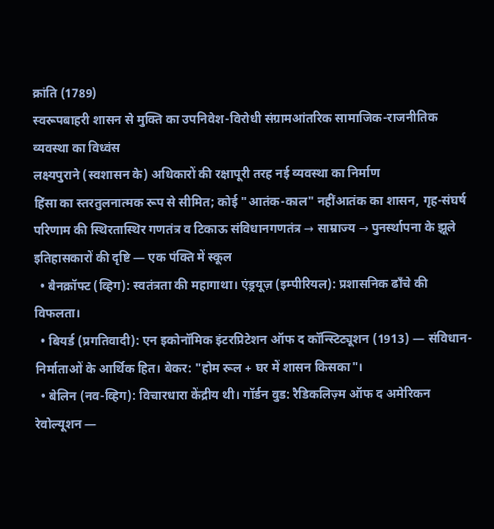क्रांति (1789)
स्वरूपबाहरी शासन से मुक्ति का उपनिवेश-विरोधी संग्रामआंतरिक सामाजिक-राजनीतिक व्यवस्था का विध्वंस
लक्ष्यपुराने (स्वशासन के) अधिकारों की रक्षापूरी तरह नई व्यवस्था का निर्माण
हिंसा का स्तरतुलनात्मक रूप से सीमित; कोई "आतंक-काल" नहींआतंक का शासन, गृह-संघर्ष
परिणाम की स्थिरतास्थिर गणतंत्र व टिकाऊ संविधानगणतंत्र → साम्राज्य → पुनर्स्थापना के झूले
इतिहासकारों की दृष्टि — एक पंक्ति में स्कूल
  • बैनक्रॉफ्ट (व्हिग): स्वतंत्रता की महागाथा। एंड्रयूज़ (इम्पीरियल): प्रशासनिक ढाँचे की विफलता।
  • बियर्ड (प्रगतिवादी): एन इकोनॉमिक इंटरप्रिटेशन ऑफ द कॉन्स्टिट्यूशन (1913) — संविधान-निर्माताओं के आर्थिक हित। बेकर: "होम रूल + घर में शासन किसका"।
  • बेलिन (नव-व्हिग): विचारधारा केंद्रीय थी। गॉर्डन वुड: रैडिकलिज़्म ऑफ द अमेरिकन रेवोल्यूशन —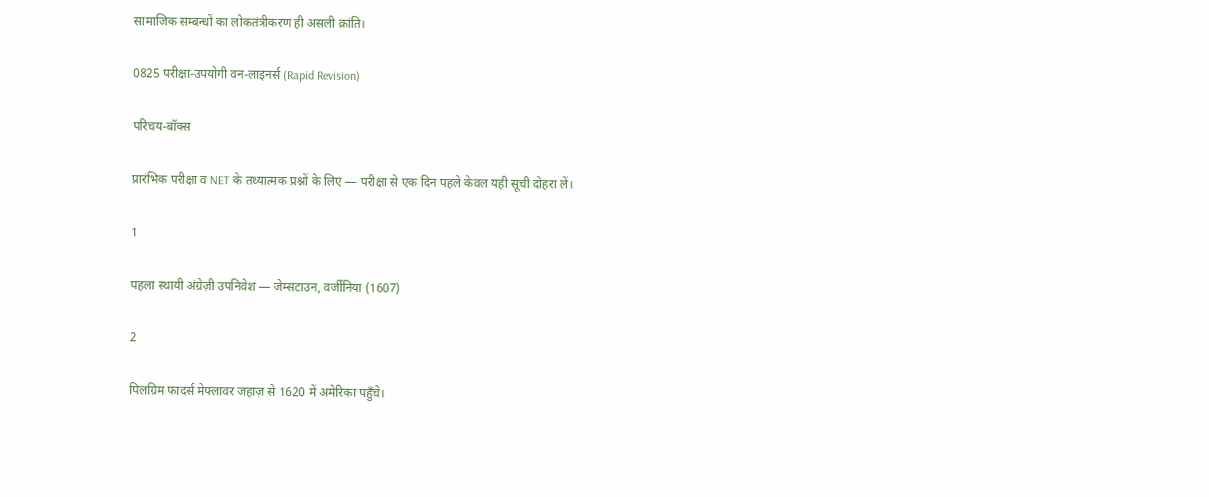सामाजिक सम्बन्धों का लोकतंत्रीकरण ही असली क्रांति।

0825 परीक्षा-उपयोगी वन-लाइनर्स (Rapid Revision)

परिचय-बॉक्स

प्रारंभिक परीक्षा व NET के तथ्यात्मक प्रश्नों के लिए — परीक्षा से एक दिन पहले केवल यही सूची दोहरा लें।

1

पहला स्थायी अंग्रेज़ी उपनिवेश — जेम्सटाउन, वर्जीनिया (1607)

2

पिलग्रिम फादर्स मेफ्लावर जहाज़ से 1620 में अमेरिका पहुँचे।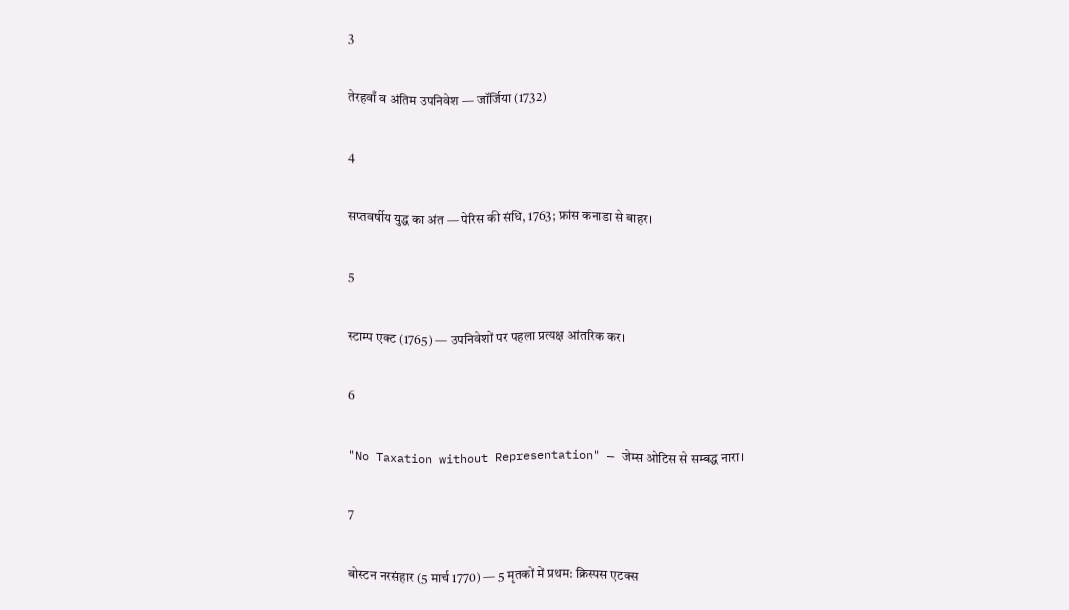3

तेरहवाँ व अंतिम उपनिवेश — जॉर्जिया (1732)

4

सप्तवर्षीय युद्ध का अंत — पेरिस की संधि, 1763; फ्रांस कनाडा से बाहर।

5

स्टाम्प एक्ट (1765) — उपनिवेशों पर पहला प्रत्यक्ष आंतरिक कर।

6

"No Taxation without Representation" — जेम्स ओटिस से सम्बद्ध नारा।

7

बोस्टन नरसंहार (5 मार्च 1770) — 5 मृतकों में प्रथम: क्रिस्पस एटक्स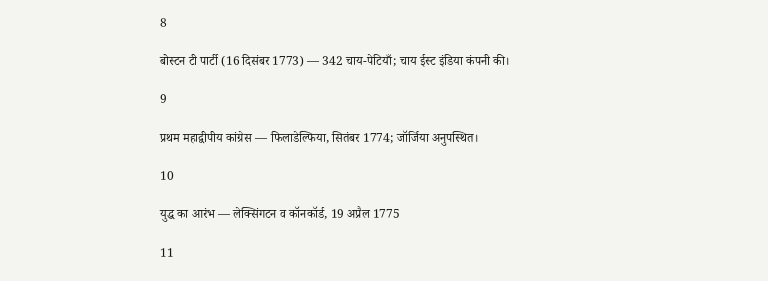8

बोस्टन टी पार्टी (16 दिसंबर 1773) — 342 चाय-पेटियाँ; चाय ईस्ट इंडिया कंपनी की।

9

प्रथम महाद्वीपीय कांग्रेस — फिलाडेल्फिया, सितंबर 1774; जॉर्जिया अनुपस्थित।

10

युद्ध का आरंभ — लेक्सिंगटन व कॉनकॉर्ड, 19 अप्रैल 1775

11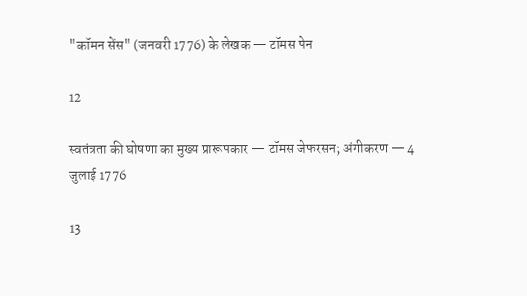"कॉमन सेंस" (जनवरी 1776) के लेखक — टॉमस पेन

12

स्वतंत्रता की घोषणा का मुख्य प्रारूपकार — टॉमस जेफरसन; अंगीकरण — 4 जुलाई 1776

13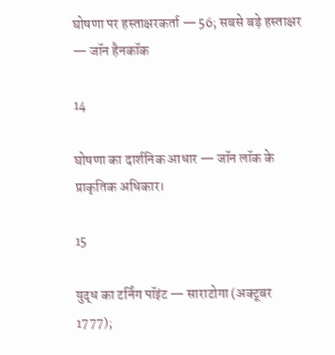घोषणा पर हस्ताक्षरकर्ता — 56; सबसे बड़े हस्ताक्षर — जॉन हैनकॉक

14

घोषणा का दार्शनिक आधार — जॉन लॉक के प्राकृतिक अधिकार।

15

युद्ध का टर्निंग पॉइंट — साराटोगा (अक्टूबर 1777);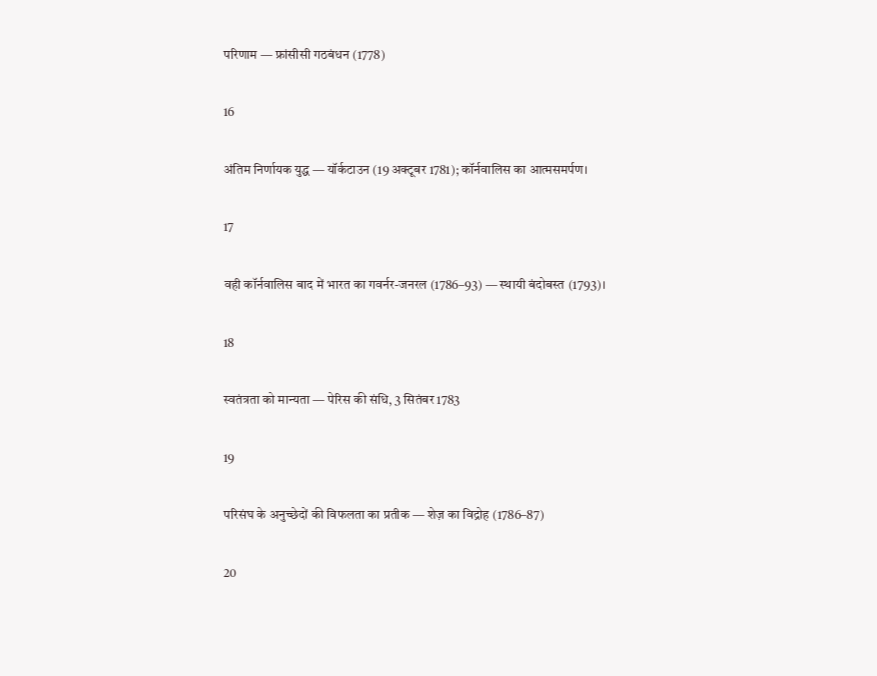परिणाम — फ्रांसीसी गठबंधन (1778)

16

अंतिम निर्णायक युद्ध — यॉर्कटाउन (19 अक्टूबर 1781); कॉर्नवालिस का आत्मसमर्पण।

17

वही कॉर्नवालिस बाद में भारत का गवर्नर-जनरल (1786–93) — स्थायी बंदोबस्त (1793)।

18

स्वतंत्रता को मान्यता — पेरिस की संधि, 3 सितंबर 1783

19

परिसंघ के अनुच्छेदों की विफलता का प्रतीक — शेज़ का विद्रोह (1786–87)

20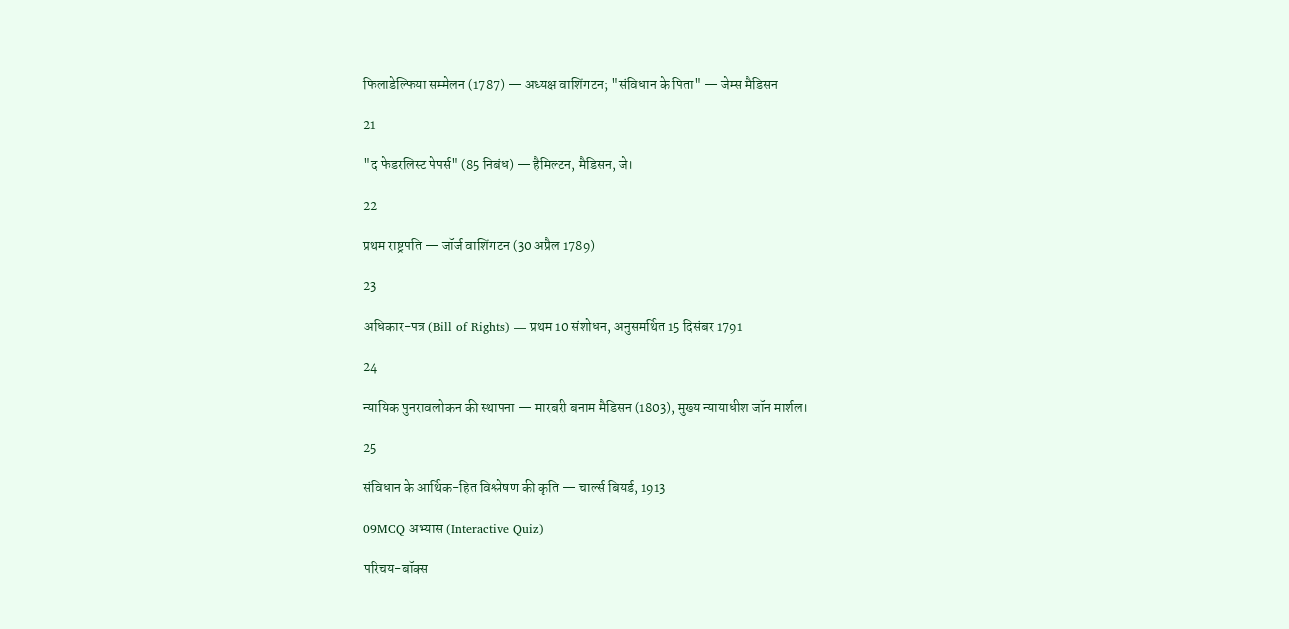फिलाडेल्फिया सम्मेलन (1787) — अध्यक्ष वाशिंगटन; "संविधान के पिता" — जेम्स मैडिसन

21

"द फेडरलिस्ट पेपर्स" (85 निबंध) — हैमिल्टन, मैडिसन, जे।

22

प्रथम राष्ट्रपति — जॉर्ज वाशिंगटन (30 अप्रैल 1789)

23

अधिकार-पत्र (Bill of Rights) — प्रथम 10 संशोधन, अनुसमर्थित 15 दिसंबर 1791

24

न्यायिक पुनरावलोकन की स्थापना — मारबरी बनाम मैडिसन (1803), मुख्य न्यायाधीश जॉन मार्शल।

25

संविधान के आर्थिक-हित विश्लेषण की कृति — चार्ल्स बियर्ड, 1913

09MCQ अभ्यास (Interactive Quiz)

परिचय-बॉक्स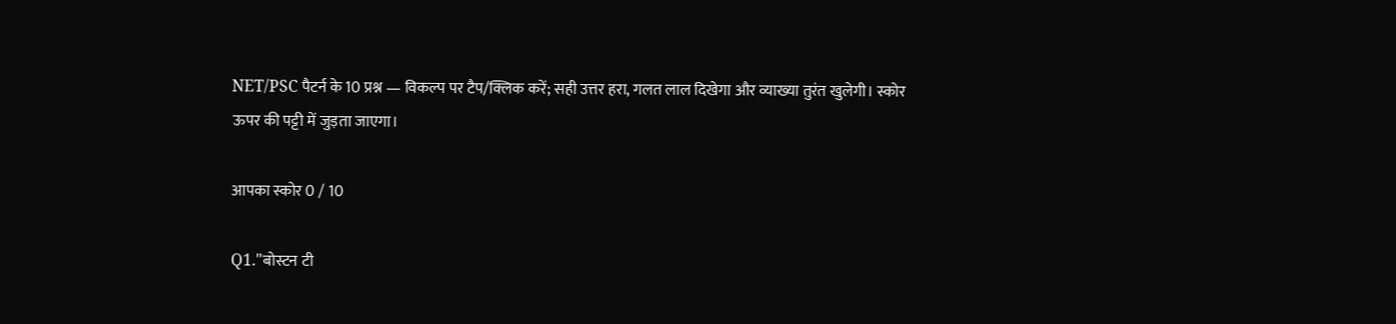NET/PSC पैटर्न के 10 प्रश्न — विकल्प पर टैप/क्लिक करें; सही उत्तर हरा, गलत लाल दिखेगा और व्याख्या तुरंत खुलेगी। स्कोर ऊपर की पट्टी में जुड़ता जाएगा।

आपका स्कोर 0 / 10

Q1."बोस्टन टी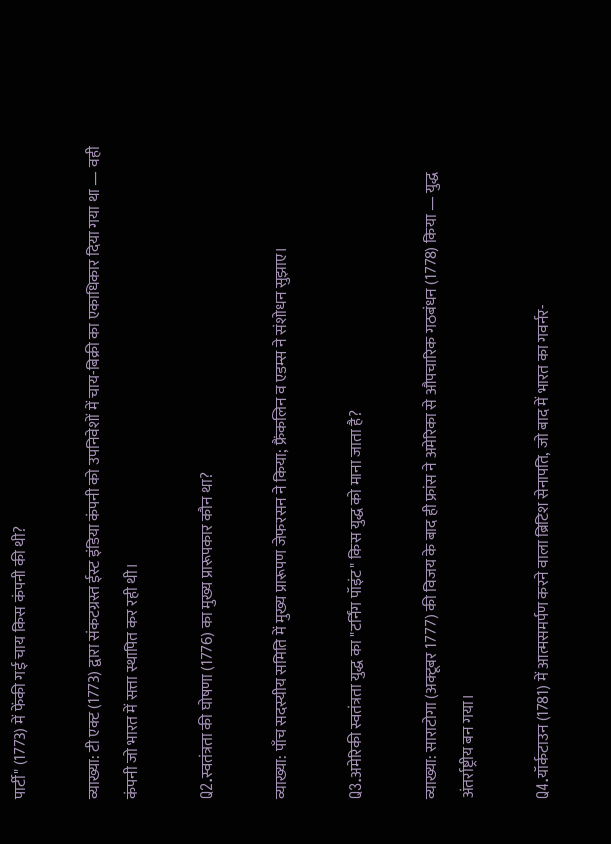पार्टी" (1773) में फेंकी गई चाय किस कंपनी की थी?

व्याख्या: टी एक्ट (1773) द्वारा संकटग्रस्त ईस्ट इंडिया कंपनी को उपनिवेशों में चाय-बिक्री का एकाधिकार दिया गया था — वही कंपनी जो भारत में सत्ता स्थापित कर रही थी।

Q2.स्वतंत्रता की घोषणा (1776) का मुख्य प्रारूपकार कौन था?

व्याख्या: पाँच सदस्यीय समिति में मुख्य प्रारूपण जेफरसन ने किया; फ्रैंकलिन व एडम्स ने संशोधन सुझाए।

Q3.अमेरिकी स्वतंत्रता युद्ध का "टर्निंग पॉइंट" किस युद्ध को माना जाता है?

व्याख्या: साराटोगा (अक्टूबर 1777) की विजय के बाद ही फ्रांस ने अमेरिका से औपचारिक गठबंधन (1778) किया — युद्ध अंतर्राष्ट्रीय बन गया।

Q4.यॉर्कटाउन (1781) में आत्मसमर्पण करने वाला ब्रिटिश सेनापति, जो बाद में भारत का गवर्नर-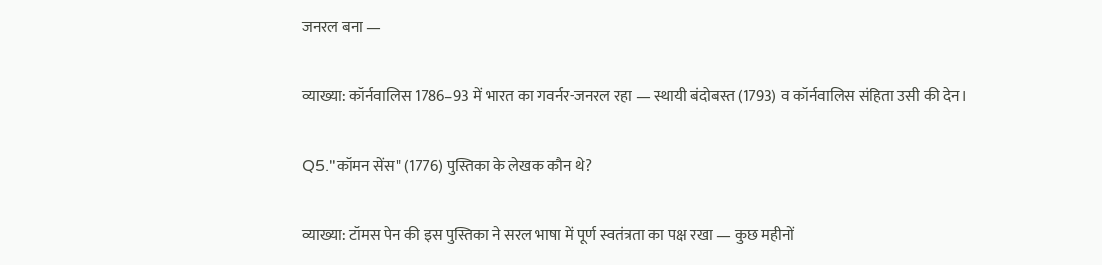जनरल बना —

व्याख्या: कॉर्नवालिस 1786–93 में भारत का गवर्नर-जनरल रहा — स्थायी बंदोबस्त (1793) व कॉर्नवालिस संहिता उसी की देन।

Q5."कॉमन सेंस" (1776) पुस्तिका के लेखक कौन थे?

व्याख्या: टॉमस पेन की इस पुस्तिका ने सरल भाषा में पूर्ण स्वतंत्रता का पक्ष रखा — कुछ महीनों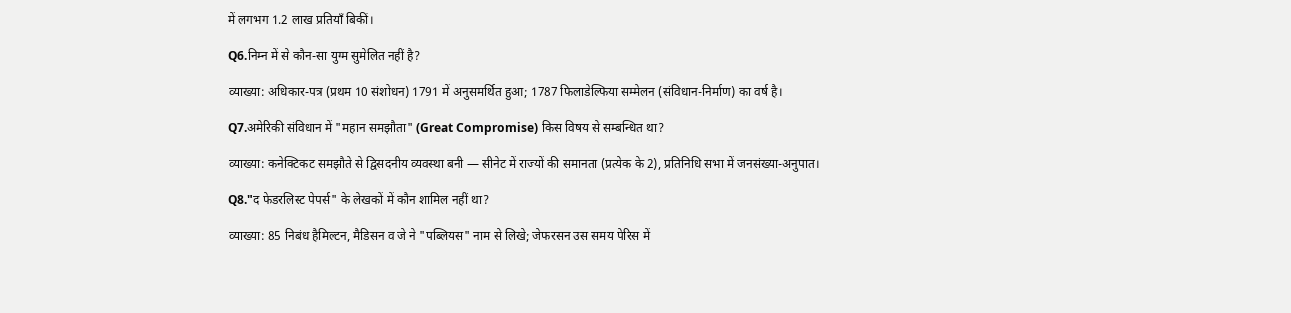में लगभग 1.2 लाख प्रतियाँ बिकीं।

Q6.निम्न में से कौन-सा युग्म सुमेलित नहीं है?

व्याख्या: अधिकार-पत्र (प्रथम 10 संशोधन) 1791 में अनुसमर्थित हुआ; 1787 फिलाडेल्फिया सम्मेलन (संविधान-निर्माण) का वर्ष है।

Q7.अमेरिकी संविधान में "महान समझौता" (Great Compromise) किस विषय से सम्बन्धित था?

व्याख्या: कनेक्टिकट समझौते से द्विसदनीय व्यवस्था बनी — सीनेट में राज्यों की समानता (प्रत्येक के 2), प्रतिनिधि सभा में जनसंख्या-अनुपात।

Q8."द फेडरलिस्ट पेपर्स" के लेखकों में कौन शामिल नहीं था?

व्याख्या: 85 निबंध हैमिल्टन, मैडिसन व जे ने "पब्लियस" नाम से लिखे; जेफरसन उस समय पेरिस में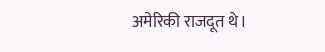अमेरिकी राजदूत थे।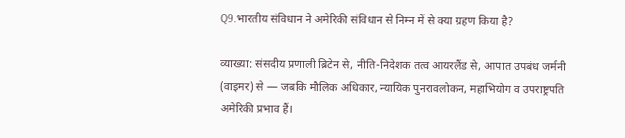Q9.भारतीय संविधान ने अमेरिकी संविधान से निम्न में से क्या ग्रहण किया है?

व्याख्या: संसदीय प्रणाली ब्रिटेन से, नीति-निदेशक तत्व आयरलैंड से, आपात उपबंध जर्मनी (वाइमर) से — जबकि मौलिक अधिकार, न्यायिक पुनरावलोकन, महाभियोग व उपराष्ट्रपति अमेरिकी प्रभाव हैं।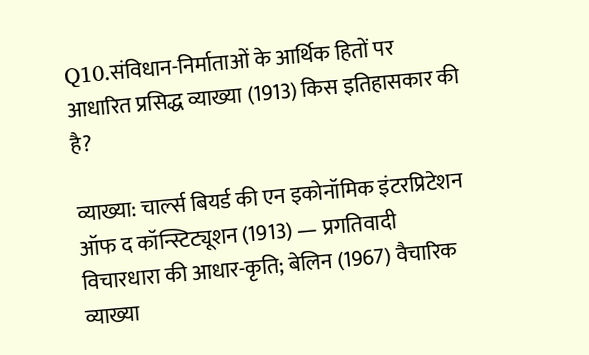Q10.संविधान-निर्माताओं के आर्थिक हितों पर आधारित प्रसिद्ध व्याख्या (1913) किस इतिहासकार की है?

व्याख्या: चार्ल्स बियर्ड की एन इकोनॉमिक इंटरप्रिटेशन ऑफ द कॉन्स्टिट्यूशन (1913) — प्रगतिवादी विचारधारा की आधार-कृति; बेलिन (1967) वैचारिक व्याख्या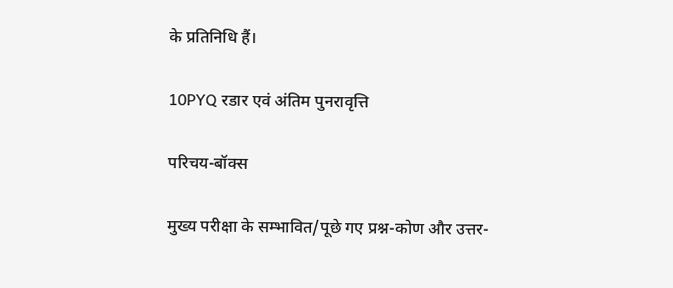के प्रतिनिधि हैं।

10PYQ रडार एवं अंतिम पुनरावृत्ति

परिचय-बॉक्स

मुख्य परीक्षा के सम्भावित/पूछे गए प्रश्न-कोण और उत्तर-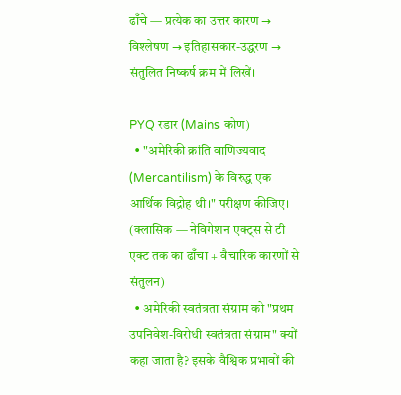ढाँचे — प्रत्येक का उत्तर कारण → विश्लेषण → इतिहासकार-उद्धरण → संतुलित निष्कर्ष क्रम में लिखें।

PYQ रडार (Mains कोण)
  • "अमेरिकी क्रांति वाणिज्यवाद (Mercantilism) के विरुद्ध एक आर्थिक विद्रोह थी।" परीक्षण कीजिए। (क्लासिक — नेविगेशन एक्ट्स से टी एक्ट तक का ढाँचा + वैचारिक कारणों से संतुलन)
  • अमेरिकी स्वतंत्रता संग्राम को "प्रथम उपनिवेश-विरोधी स्वतंत्रता संग्राम" क्यों कहा जाता है? इसके वैश्विक प्रभावों की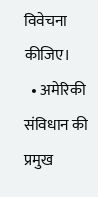विवेचना कीजिए।
  • अमेरिकी संविधान की प्रमुख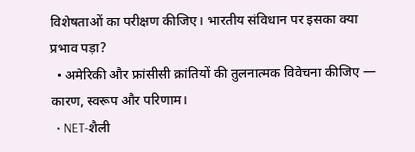विशेषताओं का परीक्षण कीजिए। भारतीय संविधान पर इसका क्या प्रभाव पड़ा?
  • अमेरिकी और फ्रांसीसी क्रांतियों की तुलनात्मक विवेचना कीजिए — कारण, स्वरूप और परिणाम।
  • NET-शैली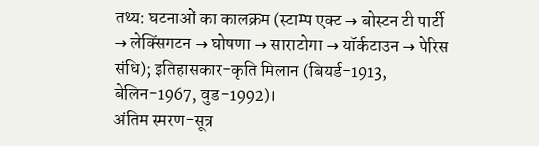तथ्य: घटनाओं का कालक्रम (स्टाम्प एक्ट → बोस्टन टी पार्टी → लेक्सिंगटन → घोषणा → साराटोगा → यॉर्कटाउन → पेरिस संधि); इतिहासकार-कृति मिलान (बियर्ड-1913, बेलिन-1967, वुड-1992)।
अंतिम स्मरण-सूत्र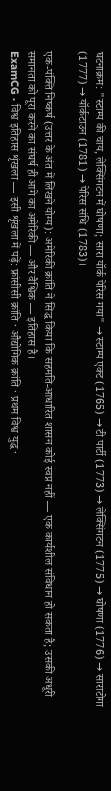घटनाक्रम: "स्टाम्प की चाय, लेक्सिंगटन में घोषणा; सारा यॉर्क पेरिस गया" → स्टाम्प एक्ट (1765) → टी पार्टी (1773) → लेक्सिंगटन (1775) → घोषणा (1776) → साराटोगा (1777) → यॉर्कटाउन (1781) → पेरिस संधि (1783)।

एक-पंक्ति निष्कर्ष (उत्तर के अंत में लिखने योग्य): अमेरिकी क्रांति ने सिद्ध किया कि सहमति-आधारित शासन कोई स्वप्न नहीं — एक कार्यशील संविधान हो सकता है; उसकी अधूरी समानता को पूरा करने का संघर्ष ही आगे का अमेरिकी — और वैश्विक — इतिहास है।
ExamCG · विश्व इतिहास शृंखला — इसी शृंखला में पढ़ें: फ्रांसीसी क्रांति · औद्योगिक क्रांति · प्रथम विश्व युद्ध ·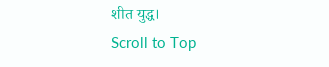शीत युद्ध।
Scroll to Top